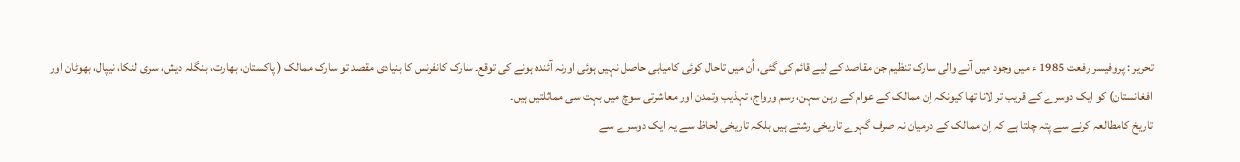تحریر : پروفیسر رفعت 1985 ء میں وجود میں آنے والی سارک تنظیم جن مقاصد کے لیے قائم کی گئی، اُن میں تاحال کوئی کامیابی حاصل نہیں ہوئی اورنہ آئندہ ہونے کی توقع۔ سارک کانفرنس کا بنیادی مقصد تو سارک ممالک ( پاکستان، بھارت، بنگلہ دیش، سری لنکا، نیپال، بھوٹان اور افغانستان) کو ایک دوسرے کے قریب تر لانا تھا کیونکہ اِن ممالک کے عوام کے رہن سہن، رسم ورواج، تہذیب وتمدن اور معاشرتی سوچ میں بہت سی مماثلتیں ہیں۔
تاریخ کامطالعہ کرنے سے پتہ چلتا ہے کہ اِن ممالک کے درمیان نہ صرف گہرے تاریخی رشتے ہیں بلکہ تاریخی لحاظ سے یہ ایک دوسرے سے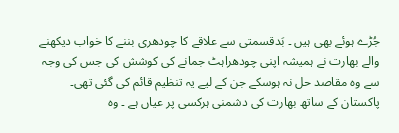جُڑے ہوئے بھی ہیں ۔ بَدقسمتی سے علاقے کا چودھری بننے کا خواب دیکھنے والے بھارت نے ہمیشہ اپنی چودھراہٹ جمانے کی کوشش کی جس کی وجہ سے وہ مقاصد حل نہ ہوسکے جن کے لیے یہ تنظیم قائم کی گئی تھی۔
پاکستان کے ساتھ بھارت کی دشمنی ہرکسی پر عیاں ہے ۔ وہ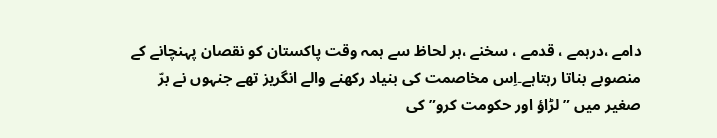دامے ،درہمے ، قدمے ، سخنے ،ہر لحاظ سے ہمہ وقت پاکستان کو نقصان پہنچانے کے منصوبے بناتا رہتاہے۔اِس مخاصمت کی بنیاد رکھنے والے انگریز تھے جنہوں نے برّ صغیر میں ”لڑاؤ اور حکومت کرو” کی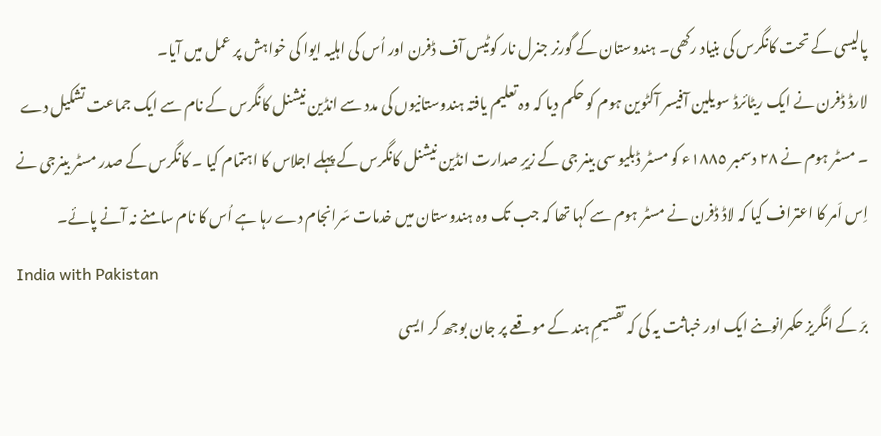پالیسی کے تحت کانگرس کی بنیاد رکھی۔ ہندوستان کے گورنر جنرل نار کوٹیس آف ڈفرن اور اُس کی اہلیہ ایوا کی خواہش پر عمل میں آیا۔
لارڈ ڈفرن نے ایک ریٹائرڈ سویلین آفیسر آکٹوین ہوم کو حکم دیا کہ وہ تعلیم یافتہ ہندوستانیوں کی مدد سے انڈین نیشنل کانگرس کے نام سے ایک جماعت تشکیل دے ۔ مسٹر ہوم نے ٢٨ دسمبر ١٨٨٥ء کو مسٹر ڈبلیو سی بینر جی کے زیرِ صدارت انڈین نیشنل کانگرس کے پہلے اجلاس کا اہتمام کیا ۔ کانگرس کے صدر مسٹر بینرجی نے اِس اَمر کا اعتراف کیا کہ لاڈ ڈفرن نے مسٹر ہوم سے کہا تھا کہ جب تک وہ ہندوستان میں خدمات سَرانجام دے رہا ہے اُس کا نام سامنے نہ آنے پائے۔
India with Pakistan
برّ کے انگریز حکمرانوںنے ایک اور خباثت یہ کی کہ تقسیمِ ہند کے موقعے پر جان بوجھ کر ایسی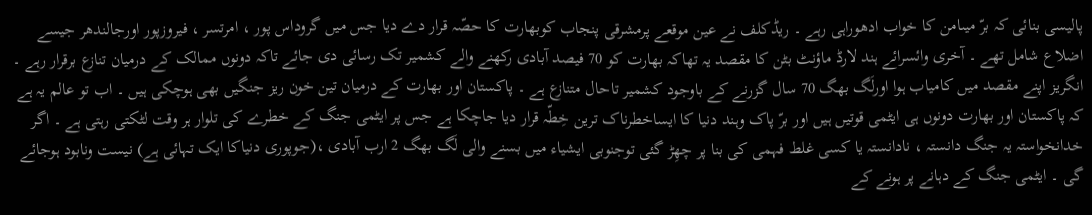پالیسی بنائی کہ برّ میںامن کا خواب ادھوراہی رہے ۔ ریڈکلف نے عین موقعے پرمشرقی پنجاب کوبھارت کا حصّہ قرار دے دیا جس میں گروداس پور ، امرتسر ، فیروزپور اورجالندھر جیسے اضلاع شامل تھے ۔ آخری وائسرائے ہند لارڈ ماؤنٹ بٹن کا مقصد یہ تھاکہ بھارت کو 70 فیصد آبادی رکھنے والے کشمیر تک رسائی دی جائے تاکہ دونوں ممالک کے درمیان تنازع برقرار رہے ۔ انگریز اپنے مقصد میں کامیاب ہوا اورلَگ بھگ 70 سال گزرنے کے باوجود کشمیر تاحال متنازع ہے ۔ پاکستان اور بھارت کے درمیان تین خون ریز جنگیں بھی ہوچکی ہیں ۔ اب تو عالم یہ ہے کہ پاکستان اور بھارت دونوں ہی ایٹمی قوتیں ہیں اور برّ پاک وہند دنیا کا ایساخطرناک ترین خِطّہ قرار دیا جاچکا ہے جس پر ایٹمی جنگ کے خطرے کی تلوار ہر وقت لٹکتی رہتی ہے ۔ اگر خدانخواستہ یہ جنگ دانستہ ، نادانستہ یا کسی غلط فہمی کی بنا پر چھِڑ گئی توجنوبی ایشیاء میں بسنے والی لَگ بھگ 2 ارب آبادی ،(جوپوری دنیاکا ایک تہائی ہے) نیست ونابود ہوجائے گی ۔ ایٹمی جنگ کے دہانے پر ہونے کے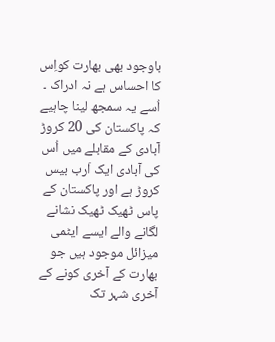باوجود بھی بھارت کواِس کا احساس ہے نہ ادراک ۔ اُسے یہ سمجھ لینا چاہیے کہ پاکستان کی 20 کروڑ آبادی کے مقابلے میں اُس کی آبادی ایک اَرب بیس کروڑ ہے اور پاکستان کے پاس ٹھیک ٹھیک نشانے لگانے والے ایسے ایٹمی میزائل موجود ہیں جو بھارت کے آخری کونے کے آخری شہر تک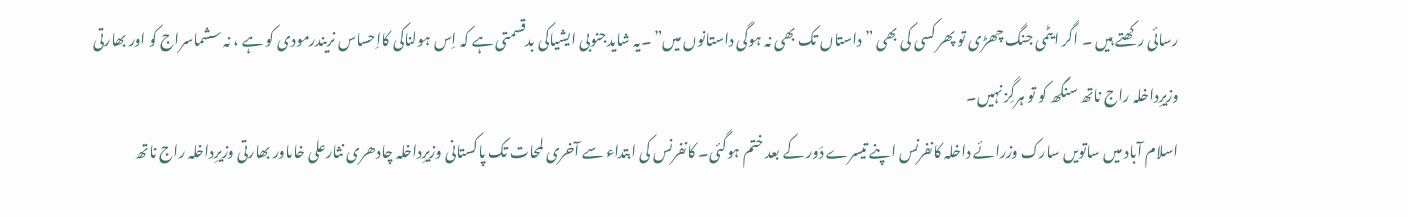رسائی رکھتے ہیں ۔ اگر ایٹمی جنگ چھڑی تو پھر کسی کی بھی ”داستاں تک بھی نہ ہوگی داستانوں میں” ۔یہ شایدجنوبی ایشیاکی بدقسمتی ہے کہ اِس ہولناکی کااِحساس نریندرمودی کو ہے ، نہ سشماسراج کو اور بھارتی وزیرِداخلہ راج ناتھ سنگھ کو تو ہرگِز نہیں۔
اسلام آباد میں ساتویں سارک وزرائے داخلہ کانفرنس اپنے تیسرے دَور کے بعد ختم ہوگئی۔ کانفرنس کی ابتداء سے آخری لمحات تک پاکستانی وزیرِداخلہ چادھری نثارعلی خاںاور بھارتی وزیرِداخلہ راج ناتھ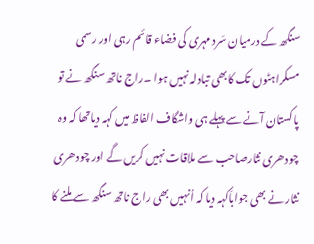سنگھ کے درمیان سَرد مہری کی فضاء قائم رہی اور رسمی مسکراہٹوں تک کابھی تبادلہ نہیں ہوا ۔راج ناتھ سنگھ نے تو پاکستان آنے سے پہلے ہی واشگاف الفاظ میں کہہ دیاتھا کہ وہ چودھری نثارصاحب سے ملاقات نہیں کریں گے اور چودھری نثار نے بھی جواباَکہہ دیا کہ اُنہیں بھی راج ناتھ سنگھ سے ملنے کا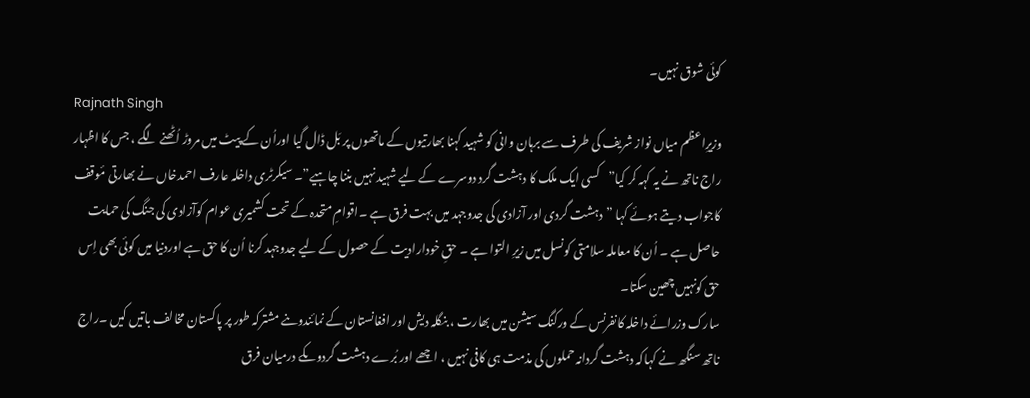کوئی شوق نہیں۔
Rajnath Singh
وزیرِاعظم میاں نواز شریف کی طرف سے برہان وانی کو شہید کہنا بھارتیوں کے ماتھوں پر بَل ڈال گیا اوراُن کے پیٹ میں مروڑ اُٹھنے لگے ، جس کا اظہار راج ناتھ نے یہ کہہ کر کیا”کسی ایک ملک کا دہشت گرد دوسرے کے لیے شہید نہیں بننا چاہیے”۔ سیکرٹری داخلہ عارف احمدخاں نے بھارتی مٔوقف کاجواب دیتے ہوئے کہا ”دہشت گردی اور آزادی کی جدوجہد میں بہت فرق ہے ۔اقوامِ متحدہ کے تحت کشمیری عوام کوآزادی کی جنگ کی حمایت حاصل ہے ۔ اُن کا معاملہ سلامتی کونسل میں زیرِ التوا ہے ۔ حقِ خودارادیت کے حصول کے لیے جدوجہد کرنا اُن کا حق ہے اوردنیا میں کوئی بھی اِس حق کونہیں چھین سکتا۔
سارک وزرائے داخلہ کانفرنس کے ورکنگ سیشن میں بھارت ، بنگلہ دیش اور افغانستان کے نمائندوںنے مشترکہ طور پر پاکستان مخالف باتیں کیں ۔راج ناتھ سنگھ نے کہاکہ دہشت گردانہ حملوں کی مذمت ہی کافی نہیں ، اچھے اور بُرے دہشت گردوںکے درمیان فرق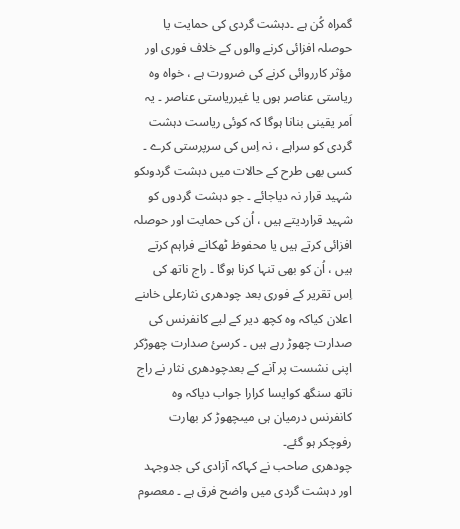گمراہ کُن ہے ۔دہشت گردی کی حمایت یا حوصلہ افزائی کرنے والوں کے خلاف فوری اور مؤثر کارروائی کرنے کی ضرورت ہے ، خواہ وہ ریاستی عناصر ہوں یا غیرریاستی عناصر ۔ یہ اَمر یقینی بنانا ہوگا کہ کوئی ریاست دہشت گردی کو سراہے ، نہ اِس کی سرپرستی کرے ۔ کسی بھی طرح کے حالات میں دہشت گردوںکو شہید قرار نہ دیاجائے ۔ جو دہشت گردوں کو شہید قراردیتے ہیں ، اُن کی حمایت اور حوصلہ افزائی کرتے ہیں یا محفوظ ٹھکانے فراہم کرتے ہیں ، اُن کو بھی تنہا کرنا ہوگا ۔ راج ناتھ کی اِس تقریر کے فوری بعد چودھری نثارعلی خاںنے اعلان کیاکہ وہ کچھ دیر کے لیے کانفرنس کی صدارت چھوڑ رہے ہیں ۔ کرسیٔ صدارت چھوڑکر اپنی نشست پر آنے کے بعدچودھری نثار نے راج ناتھ سنگھ کوایسا کرارا جواب دیاکہ وہ کانفرنس درمیان ہی میںچھوڑ کر بھارت رفوچکر ہو گئے۔
چودھری صاحب نے کہاکہ آزادی کی جدوجہد اور دہشت گردی میں واضح فرق ہے ۔ معصوم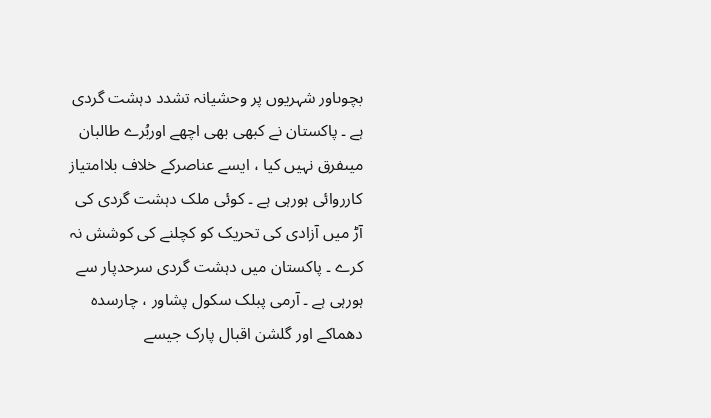بچوںاور شہریوں پر وحشیانہ تشدد دہشت گردی ہے ۔ پاکستان نے کبھی بھی اچھے اوربُرے طالبان میںفرق نہیں کیا ، ایسے عناصرکے خلاف بلاامتیاز کارروائی ہورہی ہے ۔ کوئی ملک دہشت گردی کی آڑ میں آزادی کی تحریک کو کچلنے کی کوشش نہ کرے ۔ پاکستان میں دہشت گردی سرحدپار سے ہورہی ہے ۔ آرمی پبلک سکول پشاور ، چارسدہ دھماکے اور گلشن اقبال پارک جیسے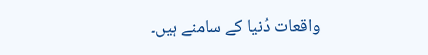واقعات دُنیا کے سامنے ہیں۔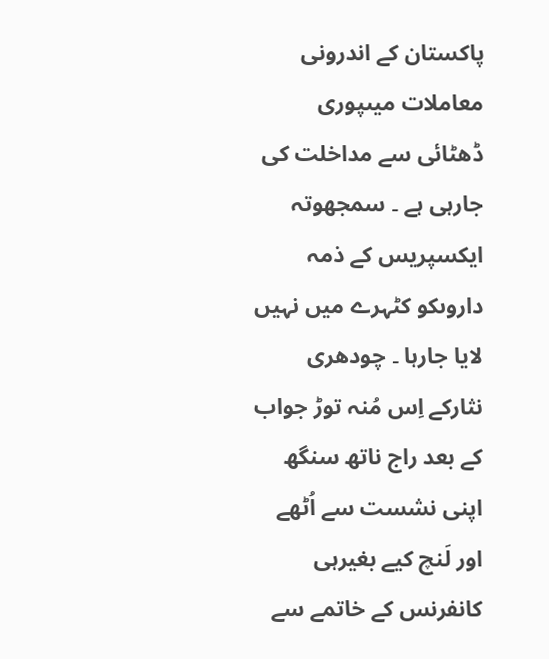پاکستان کے اندرونی معاملات میںپوری ڈھٹائی سے مداخلت کی جارہی ہے ۔ سمجھوتہ ایکسپریس کے ذمہ داروںکو کٹہرے میں نہیں لایا جارہا ۔ چودھری نثارکے اِس مُنہ توڑ جواب کے بعد راج ناتھ سنگھ اپنی نشست سے اُٹھے اور لَنچ کیے بغیرہی کانفرنس کے خاتمے سے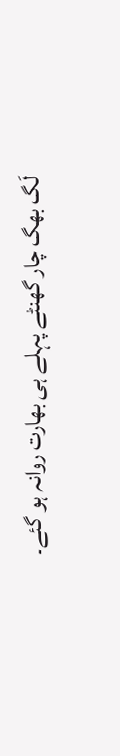لَگ بھگ چار گھنٹے پہلے ہی بھارت روانہ ہو گئے۔